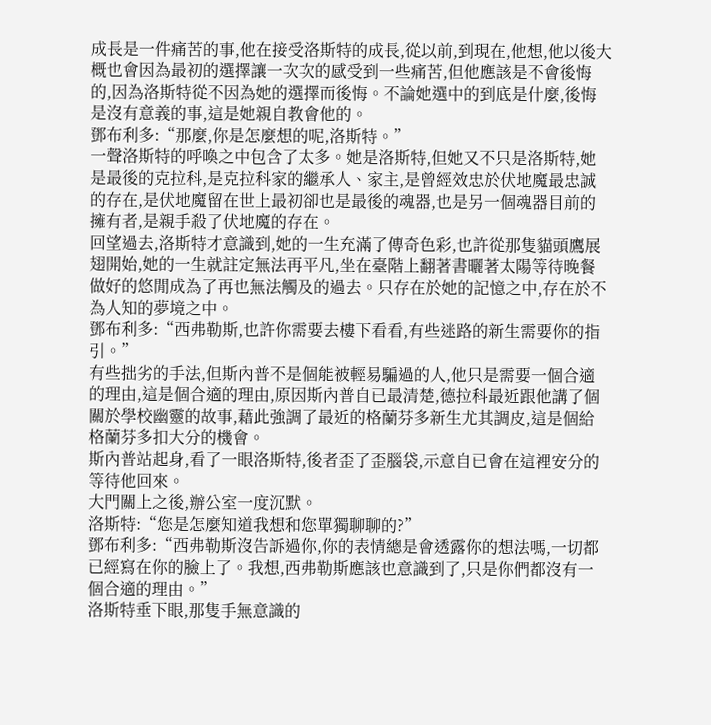成長是一件痛苦的事,他在接受洛斯特的成長,從以前,到現在,他想,他以後大概也會因為最初的選擇讓一次次的感受到一些痛苦,但他應該是不會後悔的,因為洛斯特從不因為她的選擇而後悔。不論她選中的到底是什麼,後悔是沒有意義的事,這是她親自教會他的。
鄧布利多:“那麼,你是怎麼想的呢,洛斯特。”
一聲洛斯特的呼喚之中包含了太多。她是洛斯特,但她又不只是洛斯特,她是最後的克拉科,是克拉科家的繼承人、家主,是曾經效忠於伏地魔最忠誠的存在,是伏地魔留在世上最初卻也是最後的魂器,也是另一個魂器目前的擁有者,是親手殺了伏地魔的存在。
回望過去,洛斯特才意識到,她的一生充滿了傳奇色彩,也許從那隻貓頭鷹展翅開始,她的一生就註定無法再平凡,坐在臺階上翻著書曬著太陽等待晚餐做好的悠閒成為了再也無法觸及的過去。只存在於她的記憶之中,存在於不為人知的夢境之中。
鄧布利多:“西弗勒斯,也許你需要去樓下看看,有些迷路的新生需要你的指引。”
有些拙劣的手法,但斯內普不是個能被輕易騙過的人,他只是需要一個合適的理由,這是個合適的理由,原因斯內普自已最清楚,德拉科最近跟他講了個關於學校幽靈的故事,藉此強調了最近的格蘭芬多新生尤其調皮,這是個給格蘭芬多扣大分的機會。
斯內普站起身,看了一眼洛斯特,後者歪了歪腦袋,示意自已會在這裡安分的等待他回來。
大門關上之後,辦公室一度沉默。
洛斯特:“您是怎麼知道我想和您單獨聊聊的?”
鄧布利多:“西弗勒斯沒告訴過你,你的表情總是會透露你的想法嗎,一切都已經寫在你的臉上了。我想,西弗勒斯應該也意識到了,只是你們都沒有一個合適的理由。”
洛斯特垂下眼,那隻手無意識的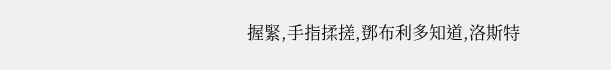握緊,手指揉搓,鄧布利多知道,洛斯特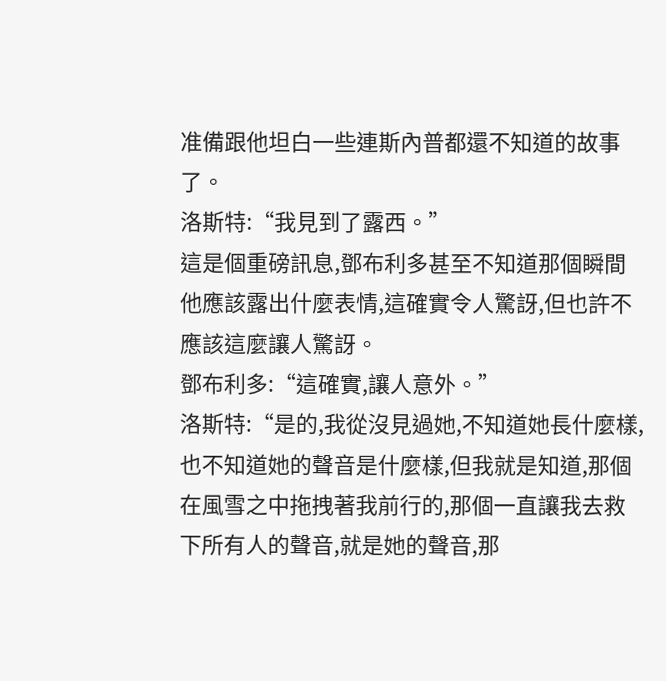准備跟他坦白一些連斯內普都還不知道的故事了。
洛斯特:“我見到了露西。”
這是個重磅訊息,鄧布利多甚至不知道那個瞬間他應該露出什麼表情,這確實令人驚訝,但也許不應該這麼讓人驚訝。
鄧布利多:“這確實,讓人意外。”
洛斯特:“是的,我從沒見過她,不知道她長什麼樣,也不知道她的聲音是什麼樣,但我就是知道,那個在風雪之中拖拽著我前行的,那個一直讓我去救下所有人的聲音,就是她的聲音,那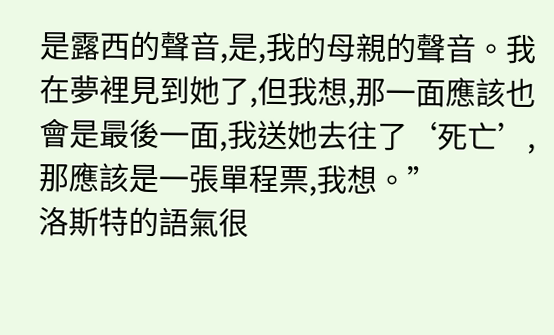是露西的聲音,是,我的母親的聲音。我在夢裡見到她了,但我想,那一面應該也會是最後一面,我送她去往了‘死亡’,那應該是一張單程票,我想。”
洛斯特的語氣很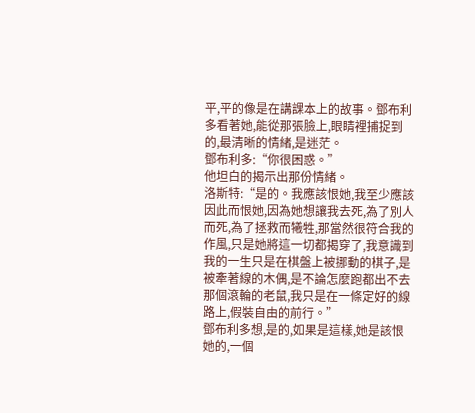平,平的像是在講課本上的故事。鄧布利多看著她,能從那張臉上,眼睛裡捕捉到的,最清晰的情緒,是迷茫。
鄧布利多:“你很困惑。”
他坦白的揭示出那份情緒。
洛斯特:“是的。我應該恨她,我至少應該因此而恨她,因為她想讓我去死,為了別人而死,為了拯救而犧牲,那當然很符合我的作風,只是她將這一切都揭穿了,我意識到我的一生只是在棋盤上被挪動的棋子,是被牽著線的木偶,是不論怎麼跑都出不去那個滾輪的老鼠,我只是在一條定好的線路上,假裝自由的前行。”
鄧布利多想,是的,如果是這樣,她是該恨她的,一個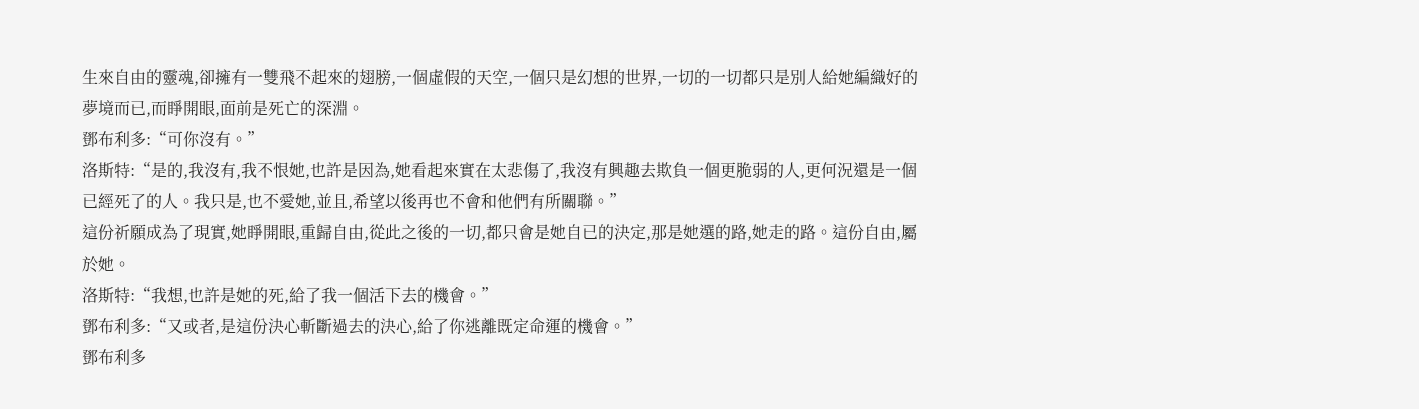生來自由的靈魂,卻擁有一雙飛不起來的翅膀,一個虛假的天空,一個只是幻想的世界,一切的一切都只是別人給她編織好的夢境而已,而睜開眼,面前是死亡的深淵。
鄧布利多:“可你沒有。”
洛斯特:“是的,我沒有,我不恨她,也許是因為,她看起來實在太悲傷了,我沒有興趣去欺負一個更脆弱的人,更何況還是一個已經死了的人。我只是,也不愛她,並且,希望以後再也不會和他們有所關聯。”
這份祈願成為了現實,她睜開眼,重歸自由,從此之後的一切,都只會是她自已的決定,那是她選的路,她走的路。這份自由,屬於她。
洛斯特:“我想,也許是她的死,給了我一個活下去的機會。”
鄧布利多:“又或者,是這份決心斬斷過去的決心,給了你逃離既定命運的機會。”
鄧布利多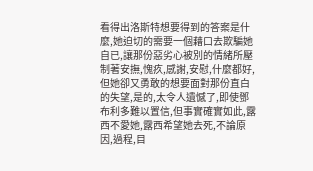看得出洛斯特想要得到的答案是什麼,她迫切的需要一個藉口去欺騙她自已,讓那份惡劣心被別的情緒所壓制著安撫,愧疚,感謝,安慰,什麼都好,但她卻又勇敢的想要面對那份直白的失望,是的,太令人遺憾了,即使鄧布利多難以置信,但事實確實如此,露西不愛她,露西希望她去死,不論原因,過程,目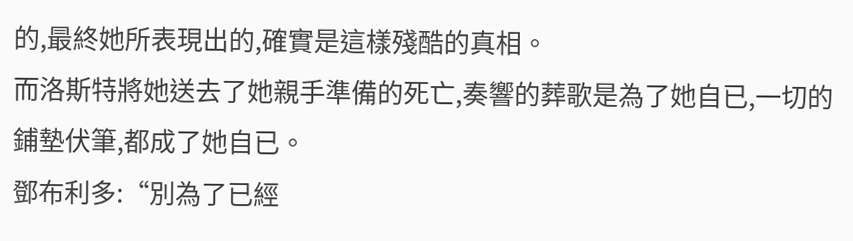的,最終她所表現出的,確實是這樣殘酷的真相。
而洛斯特將她送去了她親手準備的死亡,奏響的葬歌是為了她自已,一切的鋪墊伏筆,都成了她自已。
鄧布利多:“別為了已經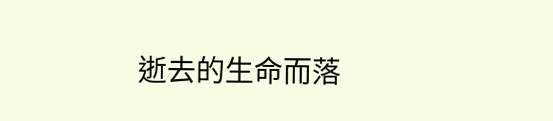逝去的生命而落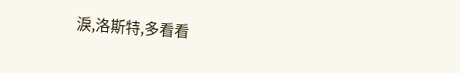淚,洛斯特,多看看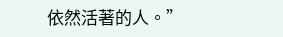依然活著的人。”